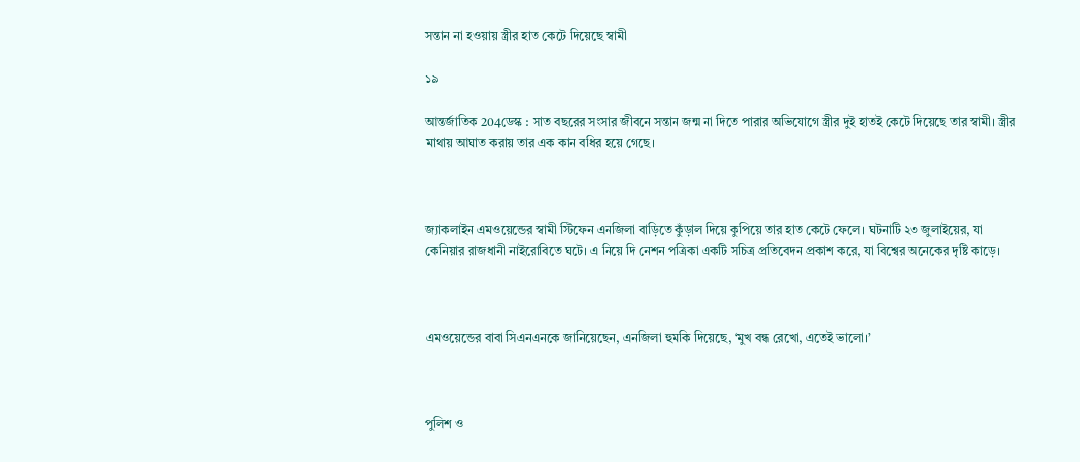সন্তান না হওয়ায় স্ত্রীর হাত কেটে দিয়েছে স্বামী

১৯

আন্তর্জাতিক 204ডেস্ক : সাত বছরের সংসার জীবনে সন্তান জন্ম না দিতে পারার অভিযোগে স্ত্রীর দুই হাতই কেটে দিয়েছে তার স্বামী। স্ত্রীর মাথায় আঘাত করায় তার এক কান বধির হয়ে গেছে।



জ্যাকলাইন এমওয়েন্ডের স্বামী স্টিফেন এনজিলা বাড়িতে কুঁড়াল দিয়ে কুপিয়ে তার হাত কেটে ফেলে। ঘটনাটি ২৩ জুলাইয়ের, যা কেনিয়ার রাজধানী নাইরোবিতে ঘটে। এ নিয়ে দি নেশন পত্রিকা একটি সচিত্র প্রতিবেদন প্রকাশ করে, যা বিশ্বের অনেকের দৃষ্টি কাড়ে।



এমওয়েন্ডের বাবা সিএনএনকে জানিয়েছেন, এনজিলা হুমকি দিয়েছে, ‘মুখ বন্ধ রেখো, এতেই ভালো।’



পুলিশ ও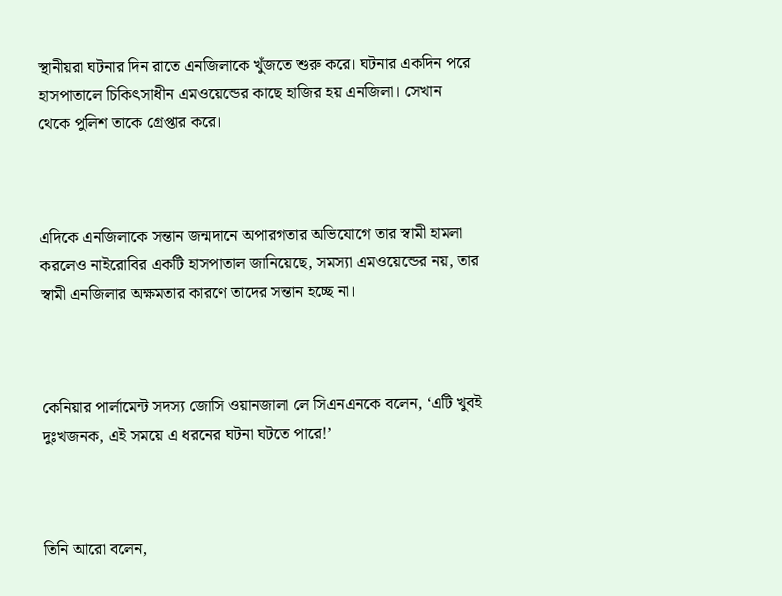স্থানীয়রা ঘটনার দিন রাতে এনজিলাকে খুঁজতে শুরু করে। ঘটনার একদিন পরে হাসপাতালে চিকিৎসাধীন এমওয়েন্ডের কাছে হাজির হয় এনজিলা। সেখান থেকে ‍পুলিশ তাকে গ্রেপ্তার করে।



এদিকে এনজিলাকে সন্তান জন্মদানে অপারগতার অভিযোগে তার স্বামী হামলা করলেও নাইরোবির একটি হাসপাতাল জানিয়েছে, সমস্যা এমওয়েন্ডের নয়, তার স্বামী এনজিলার অক্ষমতার কারণে তাদের সন্তান হচ্ছে না।



কেনিয়ার পার্লামেন্ট সদস্য জোসি ওয়ানজালা লে সিএনএনকে বলেন, ‘এটি খুবই দুঃখজনক, এই সময়ে এ ধরনের ঘটনা ঘটতে পারে!’



তিনি আরো বলেন,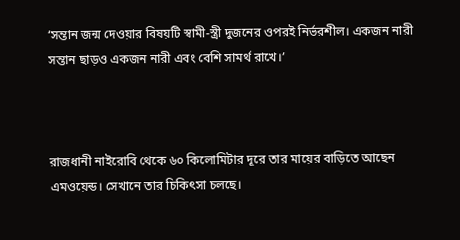‘সন্তান জন্ম দেওয়ার বিষয়টি স্বামী-স্ত্রী দুজনের ওপরই নির্ভরশীল। একজন নারী সন্তান ছাড়ও একজন নারী এবং বেশি সামর্থ রাখে।’



রাজধানী নাইরোবি থেকে ৬০ কিলোমিটার দূরে তার মায়ের বাড়িতে আছেন এমওয়েন্ড। সেখানে তার চিকিৎসা চলছে।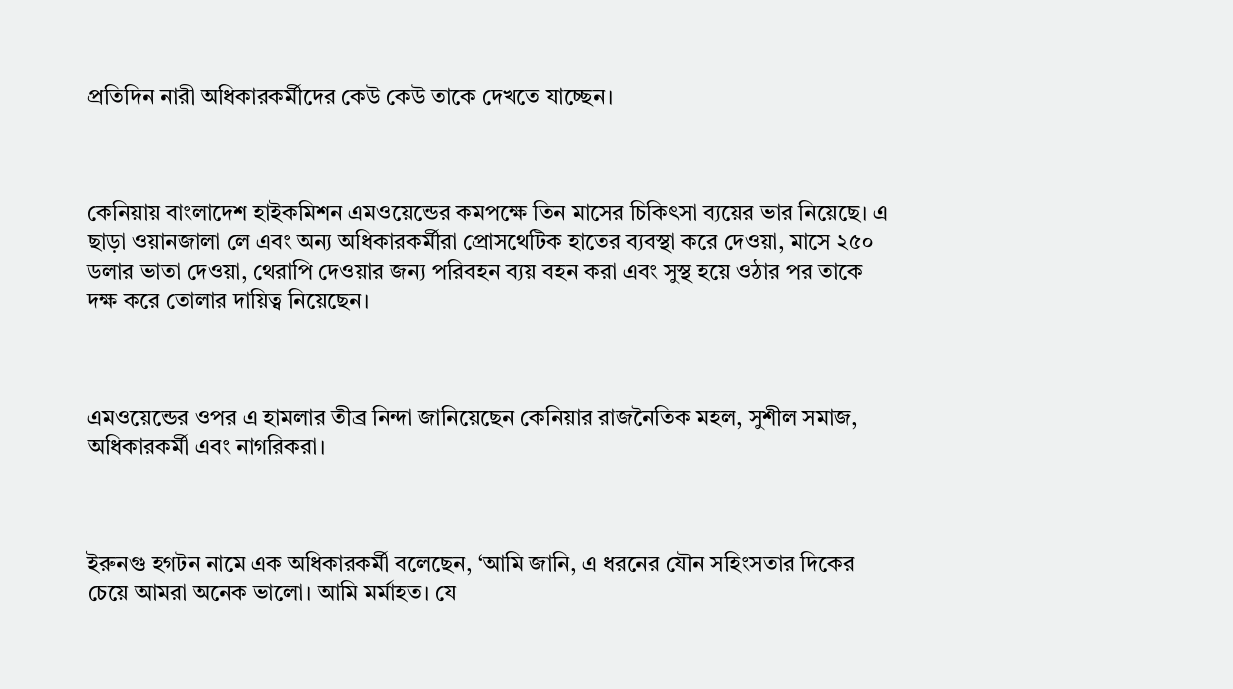প্রতিদিন নারী অধিকারকর্মীদের কেউ কেউ তাকে দেখতে যাচ্ছেন।



কেনিয়ায় বাংলাদেশ হাইকমিশন এমওয়েন্ডের কমপক্ষে তিন মাসের চিকিৎসা ব্যয়ের ভার নিয়েছে। এ ছাড়া ওয়ানজালা লে এবং অন্য অধিকারকর্মীরা প্রোসথেটিক হাতের ব্যবস্থা করে দেওয়া, মাসে ২৫০ ডলার ভাতা দেওয়া, থেরাপি দেওয়ার জন্য পরিবহন ব্যয় বহন করা এবং সুস্থ হয়ে ওঠার পর তাকে দক্ষ করে তোলার দায়িত্ব নিয়েছেন।



এমওয়েন্ডের ওপর এ হামলার তীব্র নিন্দা জানিয়েছেন কেনিয়ার রাজনৈতিক মহল, সুশীল সমাজ, অধিকারকর্মী এবং নাগরিকরা।



ইরুনগু হগটন নামে এক অধিকারকর্মী বলেছেন, ‘আমি জানি, এ ধরনের যৌন সহিংসতার দিকের চেয়ে আমরা অনেক ভালো। আমি মর্মাহত। যে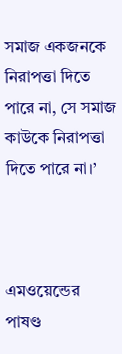সমাজ একজনকে নিরাপত্তা দিতে পারে না, সে সমাজ কাউকে নিরাপত্তা দিতে পারে না।’



এমওয়েন্ডের পাষণ্ড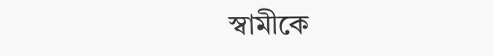স্বামীকে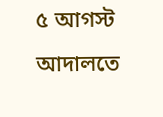৫ আগস্ট আদালতে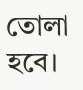তোলা হবে।